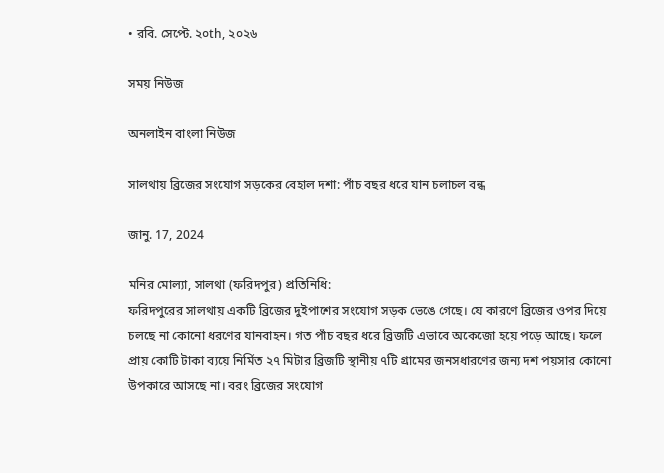• রবি. সেপ্টে. ২০th, ২০২৬

সময় নিউজ

অনলাইন বাংলা নিউজ

সালথায় ব্রিজের সংযোগ সড়কের বেহাল দশা: পাঁচ বছর ধরে যান চলাচল বন্ধ

জানু. 17, 2024

মনির মোল্যা, সালথা (ফরিদপুর) প্রতিনিধি:
ফরিদপুরের সালথায় একটি ব্রিজের দুইপাশের সংযোগ সড়ক ভেঙে গেছে। যে কারণে ব্রিজের ওপর দিয়ে চলছে না কোনো ধরণের যানবাহন। গত পাঁচ বছর ধরে ব্রিজটি এভাবে অকেজো হয়ে পড়ে আছে। ফলে প্রায় কোটি টাকা ব্যয়ে নির্মিত ২৭ মিটার ব্রিজটি স্থানীয় ৭টি গ্রামের জনসধারণের জন্য দশ পয়সার কোনো উপকারে আসছে না। বরং ব্রিজের সংযোগ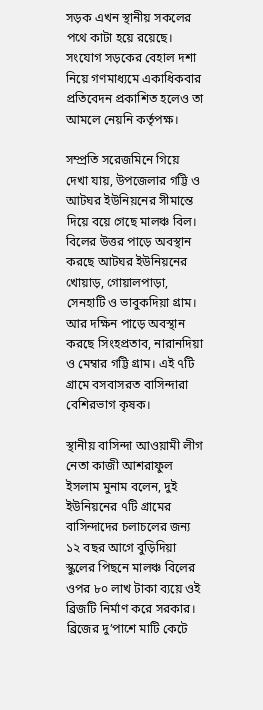সড়ক এখন স্থানীয় সকলের পথে কাটা হয়ে রয়েছে। সংযোগ সড়কের বেহাল দশা নিয়ে গণমাধ্যমে একাধিকবার প্রতিবেদন প্রকাশিত হলেও তা আমলে নেয়নি কর্তৃপক্ষ।

সম্প্রতি সরেজমিনে গিয়ে দেখা যায়, উপজেলার গট্টি ও আটঘর ইউনিয়নের সীমান্তে দিয়ে বয়ে গেছে মালঞ্চ বিল। বিলের উত্তর পাড়ে অবস্থান করছে আটঘর ইউনিয়নের খোয়াড়, গোয়ালপাড়া, সেনহাটি ও ভাবুকদিয়া গ্রাম। আর দক্ষিন পাড়ে অবস্থান করছে সিংহপ্রতাব, নারানদিয়া ও মেম্বার গট্টি গ্রাম। এই ৭টি গ্রামে বসবাসরত বাসিন্দারা বেশিরভাগ কৃষক।

স্থানীয় বাসিন্দা আওয়ামী লীগ নেতা কাজী আশরাফুল ইসলাম মুনাম বলেন, দুই ইউনিয়নের ৭টি গ্রামের বাসিন্দাদের চলাচলের জন্য ১২ বছর আগে বুড়িদিয়া স্কুলের পিছনে মালঞ্চ বিলের ওপর ৮০ লাখ টাকা ব্যয়ে ওই ব্রিজটি নির্মাণ করে সরকার। ব্রিজের দু’পাশে মাটি কেটে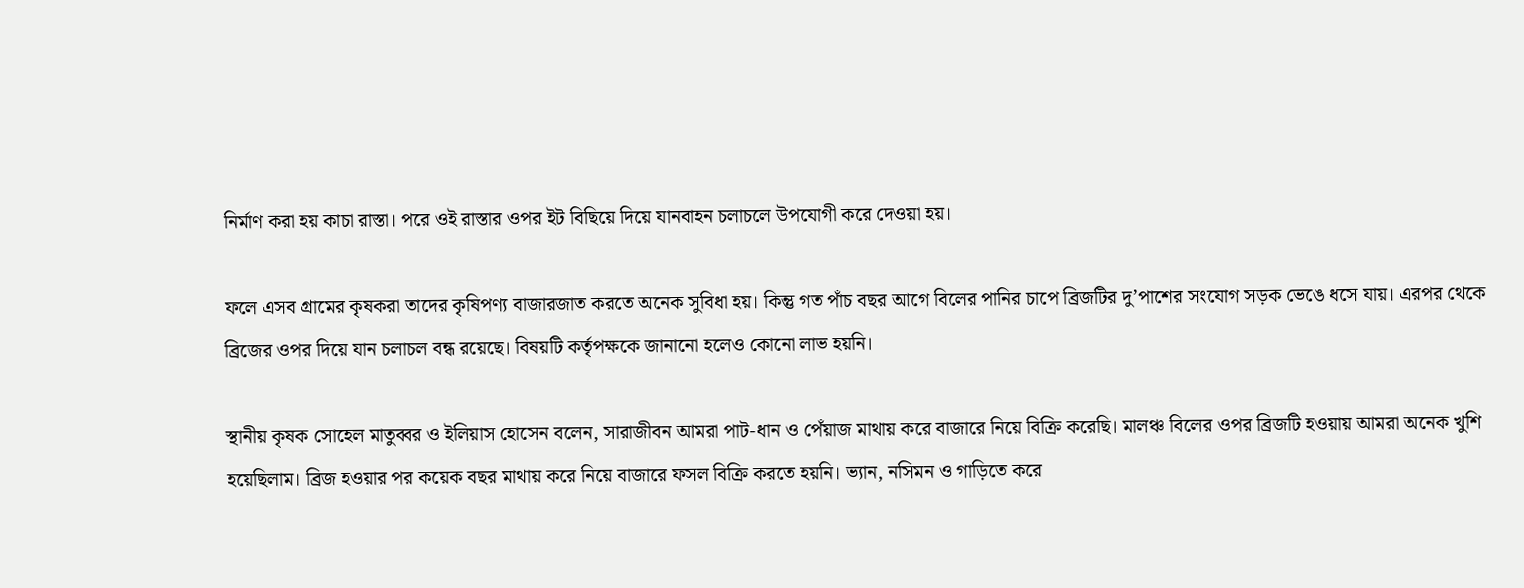নির্মাণ করা হয় কাচা রাস্তা। পরে ওই রাস্তার ওপর ইট বিছিয়ে দিয়ে যানবাহন চলাচলে উপযোগী করে দেওয়া হয়।

ফলে এসব গ্রামের কৃষকরা তাদের কৃষিপণ্য বাজারজাত করতে অনেক সুবিধা হয়। কিন্তু গত পাঁচ বছর আগে বিলের পানির চাপে ব্রিজটির দু’পাশের সংযোগ সড়ক ভেঙে ধসে যায়। এরপর থেকে ব্রিজের ওপর দিয়ে যান চলাচল বন্ধ রয়েছে। বিষয়টি কর্তৃপক্ষকে জানানো হলেও কোনো লাভ হয়নি।

স্থানীয় কৃষক সোহেল মাতুব্বর ও ইলিয়াস হোসেন বলেন, সারাজীবন আমরা পাট-ধান ও পেঁয়াজ মাথায় করে বাজারে নিয়ে বিক্রি করেছি। মালঞ্চ বিলের ওপর ব্রিজটি হওয়ায় আমরা অনেক খুশি হয়েছিলাম। ব্রিজ হওয়ার পর কয়েক বছর মাথায় করে নিয়ে বাজারে ফসল বিক্রি করতে হয়নি। ভ্যান, নসিমন ও গাড়িতে করে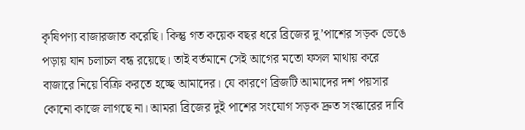কৃষিপণ্য বাজারজাত করেছি। কিন্তু গত কয়েক বছর ধরে ব্রিজের দু’পাশের সড়ক ভেঙে পড়ায় যান চলাচল বন্ধ রয়েছে। তাই বর্তমানে সেই আগের মতো ফসল মাথায় করে বাজারে নিয়ে বিক্রি করতে হচ্ছে আমাদের। যে কারণে ব্রিজটি আমাদের দশ পয়সার কোনো কাজে লাগছে না। আমরা ব্রিজের দুই পাশের সংযোগ সড়ক দ্রুত সংস্কারের দাবি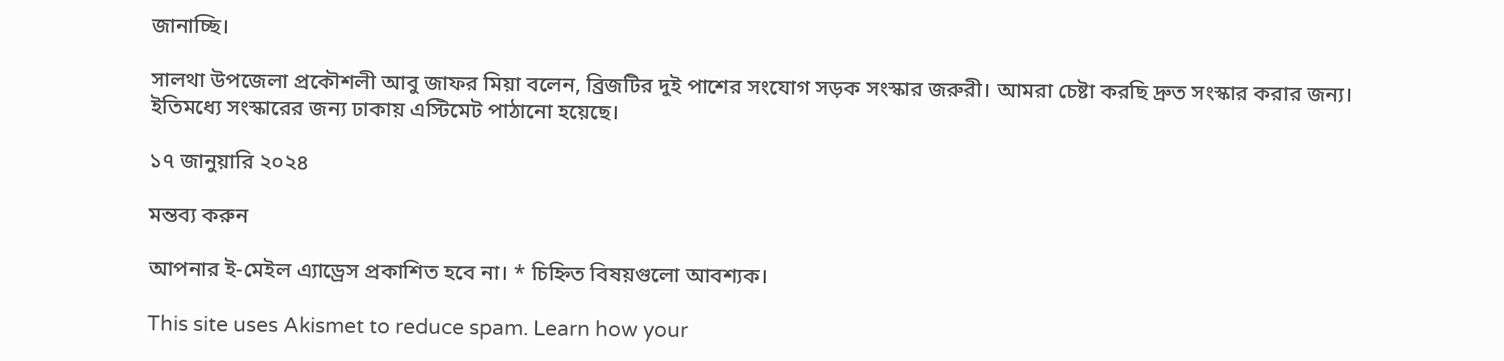জানাচ্ছি।

সালথা উপজেলা প্রকৌশলী আবু জাফর মিয়া বলেন, ব্রিজটির দুই পাশের সংযোগ সড়ক সংস্কার জরুরী। আমরা চেষ্টা করছি দ্রুত সংস্কার করার জন্য। ইতিমধ্যে সংস্কারের জন্য ঢাকায় এস্টিমেট পাঠানো হয়েছে।

১৭ জানুয়ারি ২০২৪

মন্তব্য করুন

আপনার ই-মেইল এ্যাড্রেস প্রকাশিত হবে না। * চিহ্নিত বিষয়গুলো আবশ্যক।

This site uses Akismet to reduce spam. Learn how your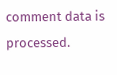comment data is processed.